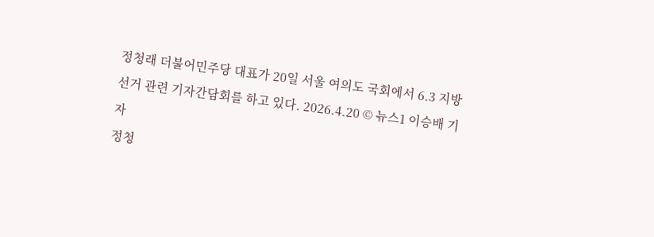정청래 더불어민주당 대표가 20일 서울 여의도 국회에서 6.3 지방선거 관련 기자간담회를 하고 있다. 2026.4.20 © 뉴스1 이승배 기자
정청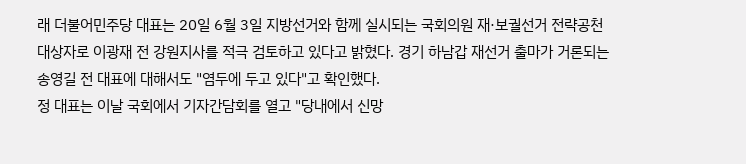래 더불어민주당 대표는 20일 6월 3일 지방선거와 함께 실시되는 국회의원 재·보궐선거 전략공천 대상자로 이광재 전 강원지사를 적극 검토하고 있다고 밝혔다. 경기 하남갑 재선거 출마가 거론되는 송영길 전 대표에 대해서도 "염두에 두고 있다"고 확인했다.
정 대표는 이날 국회에서 기자간담회를 열고 "당내에서 신망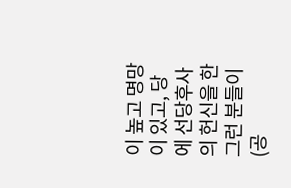이 높고 명망이 있고, 당에 선당후사의 헌신을 한 그런 분들이 (공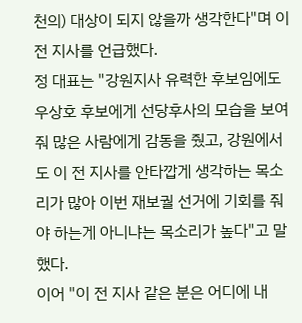천의) 대상이 되지 않을까 생각한다"며 이 전 지사를 언급했다.
정 대표는 "강원지사 유력한 후보임에도 우상호 후보에게 선당후사의 모습을 보여줘 많은 사람에게 감동을 줬고, 강원에서도 이 전 지사를 안타깝게 생각하는 목소리가 많아 이번 재보궐 선거에 기회를 줘야 하는게 아니냐는 목소리가 높다"고 말했다.
이어 "이 전 지사 같은 분은 어디에 내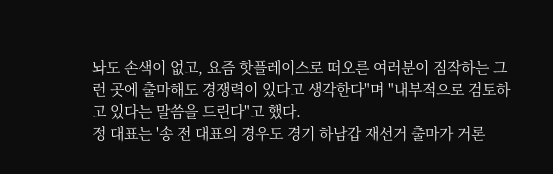놔도 손색이 없고, 요즘 핫플레이스로 떠오른 여러분이 짐작하는 그런 곳에 출마해도 경쟁력이 있다고 생각한다"며 "내부적으로 검토하고 있다는 말씀을 드린다"고 했다.
정 대표는 '송 전 대표의 경우도 경기 하남갑 재선거 출마가 거론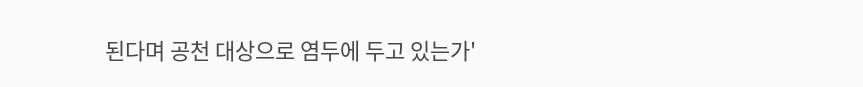된다며 공천 대상으로 염두에 두고 있는가'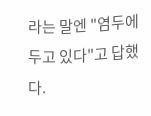라는 말엔 "염두에 두고 있다"고 답했다.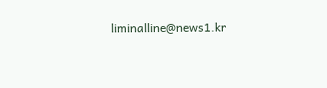liminalline@news1.kr